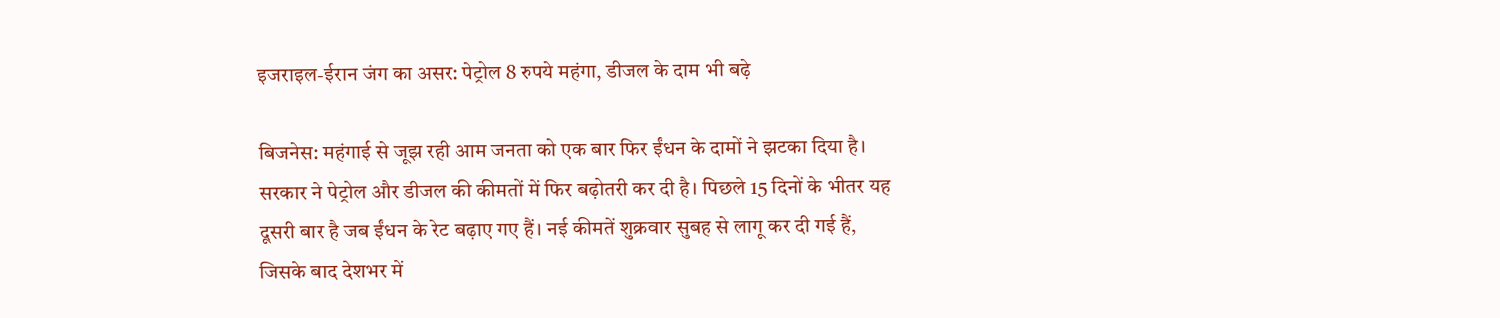इजराइल-ईरान जंग का असर: पेट्रोल 8 रुपये महंगा, डीजल के दाम भी बढ़े

बिजनेस: महंगाई से जूझ रही आम जनता को एक बार फिर ईंधन के दामों ने झटका दिया है। सरकार ने पेट्रोल और डीजल की कीमतों में फिर बढ़ोतरी कर दी है। पिछले 15 दिनों के भीतर यह दूसरी बार है जब ईंधन के रेट बढ़ाए गए हैं। नई कीमतें शुक्रवार सुबह से लागू कर दी गई हैं, जिसके बाद देशभर में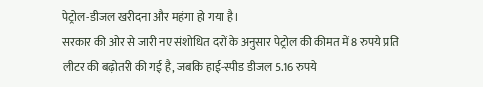पेट्रोल-डीजल खरीदना और महंगा हो गया है।
सरकार की ओर से जारी नए संशोधित दरों के अनुसार पेट्रोल की कीमत में 8 रुपये प्रति लीटर की बढ़ोतरी की गई है, जबकि हाई-स्पीड डीजल 5.16 रुपये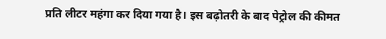प्रति लीटर महंगा कर दिया गया है। इस बढ़ोतरी के बाद पेट्रोल की कीमत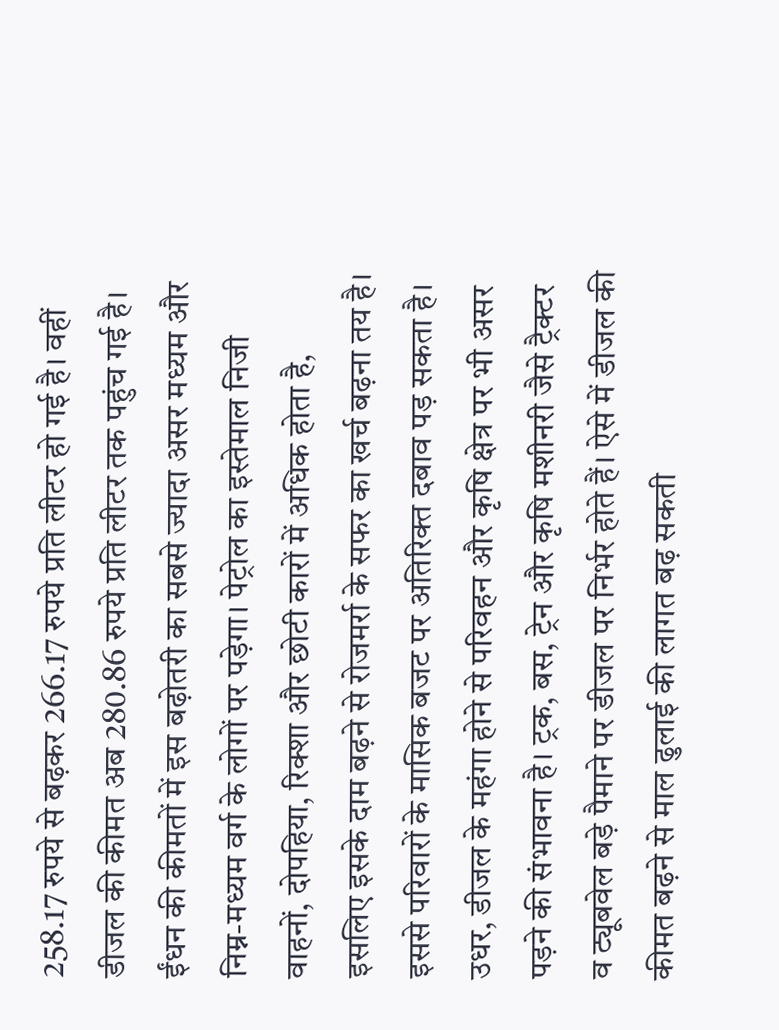258.17 रुपये से बढ़कर 266.17 रुपये प्रति लीटर हो गई है। वहीं डीजल की कीमत अब 280.86 रुपये प्रति लीटर तक पहुंच गई है।
ईंधन की कीमतों में इस बढ़ोतरी का सबसे ज्यादा असर मध्यम और निम्न-मध्यम वर्ग के लोगों पर पड़ेगा। पेट्रोल का इस्तेमाल निजी वाहनों, दोपहिया, रिक्शा और छोटी कारों में अधिक होता है, इसलिए इसके दाम बढ़ने से रोजमर्रा के सफर का खर्च बढ़ना तय है। इससे परिवारों के मासिक बजट पर अतिरिक्त दबाव पड़ सकता है।
उधर, डीजल के महंगा होने से परिवहन और कृषि क्षेत्र पर भी असर पड़ने की संभावना है। ट्रक, बस, ट्रेन और कृषि मशीनरी जैसे ट्रैक्टर व ट्यूबवेल बड़े पैमाने पर डीजल पर निर्भर होते हैं। ऐसे में डीजल की कीमत बढ़ने से माल ढुलाई की लागत बढ़ सकती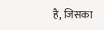है, जिसका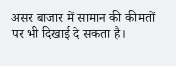असर बाजार में सामान की कीमतों पर भी दिखाई दे सकता है।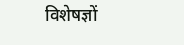विशेषज्ञों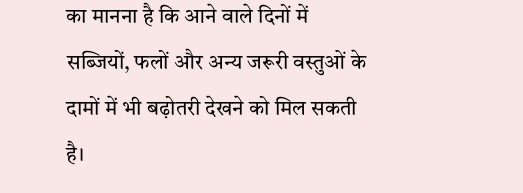का मानना है कि आने वाले दिनों में सब्जियों, फलों और अन्य जरूरी वस्तुओं के दामों में भी बढ़ोतरी देखने को मिल सकती है।